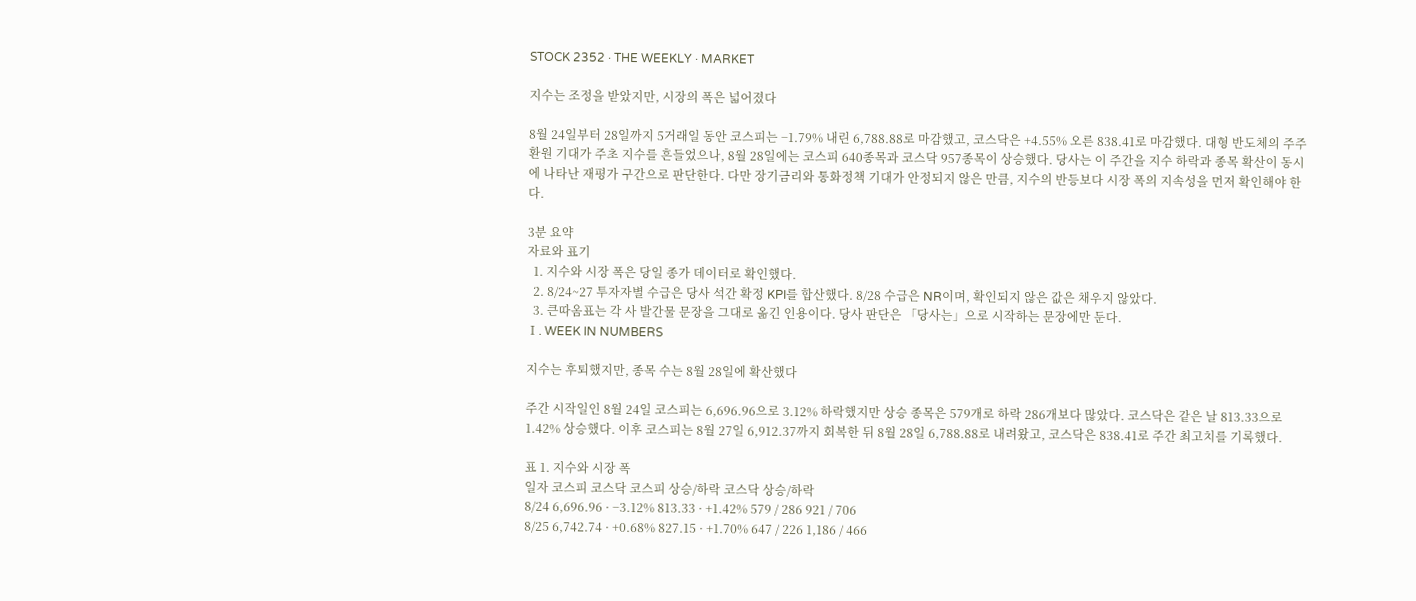STOCK 2352 · THE WEEKLY · MARKET

지수는 조정을 받았지만, 시장의 폭은 넓어졌다

8월 24일부터 28일까지 5거래일 동안 코스피는 −1.79% 내린 6,788.88로 마감했고, 코스닥은 +4.55% 오른 838.41로 마감했다. 대형 반도체의 주주환원 기대가 주초 지수를 흔들었으나, 8월 28일에는 코스피 640종목과 코스닥 957종목이 상승했다. 당사는 이 주간을 지수 하락과 종목 확산이 동시에 나타난 재평가 구간으로 판단한다. 다만 장기금리와 통화정책 기대가 안정되지 않은 만큼, 지수의 반등보다 시장 폭의 지속성을 먼저 확인해야 한다.

3분 요약
자료와 표기
  1. 지수와 시장 폭은 당일 종가 데이터로 확인했다.
  2. 8/24~27 투자자별 수급은 당사 석간 확정 KPI를 합산했다. 8/28 수급은 NR이며, 확인되지 않은 값은 채우지 않았다.
  3. 큰따옴표는 각 사 발간물 문장을 그대로 옮긴 인용이다. 당사 판단은 「당사는」으로 시작하는 문장에만 둔다.
Ⅰ. WEEK IN NUMBERS

지수는 후퇴했지만, 종목 수는 8월 28일에 확산했다

주간 시작일인 8월 24일 코스피는 6,696.96으로 3.12% 하락했지만 상승 종목은 579개로 하락 286개보다 많았다. 코스닥은 같은 날 813.33으로 1.42% 상승했다. 이후 코스피는 8월 27일 6,912.37까지 회복한 뒤 8월 28일 6,788.88로 내려왔고, 코스닥은 838.41로 주간 최고치를 기록했다.

표 1. 지수와 시장 폭
일자 코스피 코스닥 코스피 상승/하락 코스닥 상승/하락
8/24 6,696.96 · −3.12% 813.33 · +1.42% 579 / 286 921 / 706
8/25 6,742.74 · +0.68% 827.15 · +1.70% 647 / 226 1,186 / 466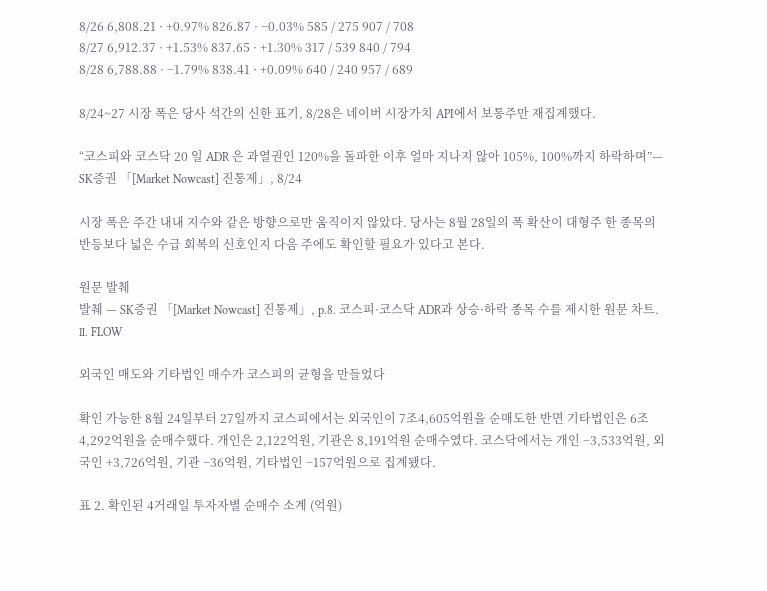8/26 6,808.21 · +0.97% 826.87 · −0.03% 585 / 275 907 / 708
8/27 6,912.37 · +1.53% 837.65 · +1.30% 317 / 539 840 / 794
8/28 6,788.88 · −1.79% 838.41 · +0.09% 640 / 240 957 / 689

8/24~27 시장 폭은 당사 석간의 신한 표기, 8/28은 네이버 시장가치 API에서 보통주만 재집계했다.

“코스피와 코스닥 20 일 ADR 은 과열권인 120%을 돌파한 이후 얼마 지나지 않아 105%, 100%까지 하락하며”— SK증권 「[Market Nowcast] 진통제」, 8/24

시장 폭은 주간 내내 지수와 같은 방향으로만 움직이지 않았다. 당사는 8월 28일의 폭 확산이 대형주 한 종목의 반등보다 넓은 수급 회복의 신호인지 다음 주에도 확인할 필요가 있다고 본다.

원문 발췌
발췌 — SK증권 「[Market Nowcast] 진통제」, p.8. 코스피·코스닥 ADR과 상승·하락 종목 수를 제시한 원문 차트.
Ⅱ. FLOW

외국인 매도와 기타법인 매수가 코스피의 균형을 만들었다

확인 가능한 8월 24일부터 27일까지 코스피에서는 외국인이 7조4,605억원을 순매도한 반면 기타법인은 6조4,292억원을 순매수했다. 개인은 2,122억원, 기관은 8,191억원 순매수였다. 코스닥에서는 개인 −3,533억원, 외국인 +3,726억원, 기관 −36억원, 기타법인 −157억원으로 집계됐다.

표 2. 확인된 4거래일 투자자별 순매수 소계 (억원)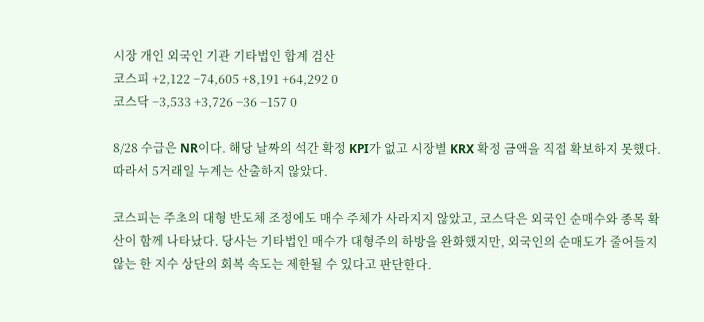시장 개인 외국인 기관 기타법인 합계 검산
코스피 +2,122 −74,605 +8,191 +64,292 0
코스닥 −3,533 +3,726 −36 −157 0

8/28 수급은 NR이다. 해당 날짜의 석간 확정 KPI가 없고 시장별 KRX 확정 금액을 직접 확보하지 못했다. 따라서 5거래일 누계는 산출하지 않았다.

코스피는 주초의 대형 반도체 조정에도 매수 주체가 사라지지 않았고, 코스닥은 외국인 순매수와 종목 확산이 함께 나타났다. 당사는 기타법인 매수가 대형주의 하방을 완화했지만, 외국인의 순매도가 줄어들지 않는 한 지수 상단의 회복 속도는 제한될 수 있다고 판단한다.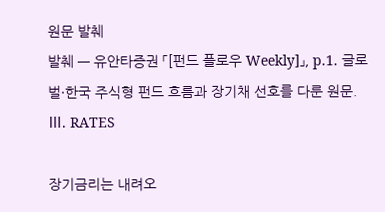원문 발췌
발췌 — 유안타증권 「[펀드 플로우 Weekly]」, p.1. 글로벌·한국 주식형 펀드 흐름과 장기채 선호를 다룬 원문.
Ⅲ. RATES

장기금리는 내려오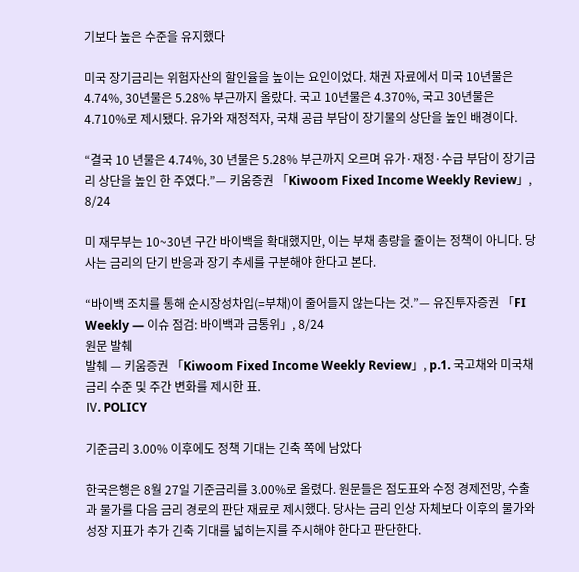기보다 높은 수준을 유지했다

미국 장기금리는 위험자산의 할인율을 높이는 요인이었다. 채권 자료에서 미국 10년물은 4.74%, 30년물은 5.28% 부근까지 올랐다. 국고 10년물은 4.370%, 국고 30년물은 4.710%로 제시됐다. 유가와 재정적자, 국채 공급 부담이 장기물의 상단을 높인 배경이다.

“결국 10 년물은 4.74%, 30 년물은 5.28% 부근까지 오르며 유가·재정·수급 부담이 장기금리 상단을 높인 한 주였다.”— 키움증권 「Kiwoom Fixed Income Weekly Review」, 8/24

미 재무부는 10~30년 구간 바이백을 확대했지만, 이는 부채 총량을 줄이는 정책이 아니다. 당사는 금리의 단기 반응과 장기 추세를 구분해야 한다고 본다.

“바이백 조치를 통해 순시장성차입(=부채)이 줄어들지 않는다는 것.”— 유진투자증권 「FI Weekly — 이슈 점검: 바이백과 금통위」, 8/24
원문 발췌
발췌 — 키움증권 「Kiwoom Fixed Income Weekly Review」, p.1. 국고채와 미국채 금리 수준 및 주간 변화를 제시한 표.
Ⅳ. POLICY

기준금리 3.00% 이후에도 정책 기대는 긴축 쪽에 남았다

한국은행은 8월 27일 기준금리를 3.00%로 올렸다. 원문들은 점도표와 수정 경제전망, 수출과 물가를 다음 금리 경로의 판단 재료로 제시했다. 당사는 금리 인상 자체보다 이후의 물가와 성장 지표가 추가 긴축 기대를 넓히는지를 주시해야 한다고 판단한다.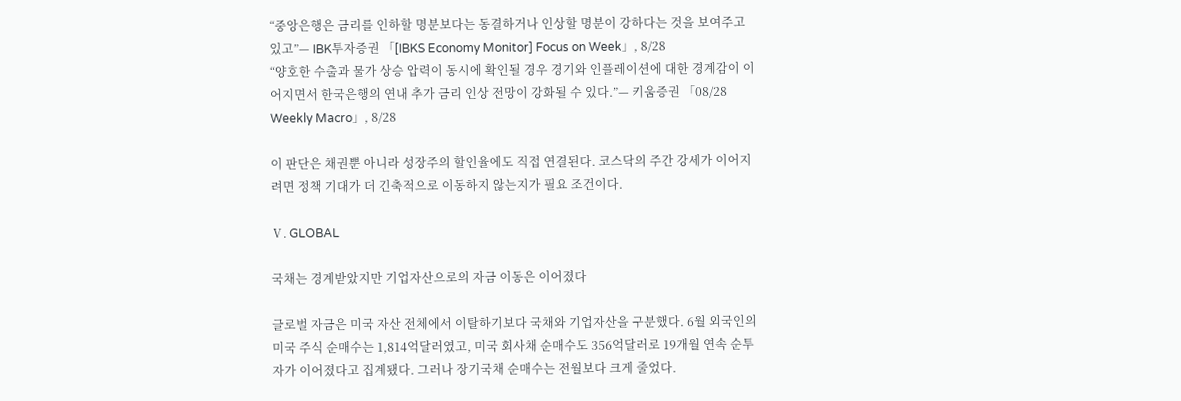“중앙은행은 금리를 인하할 명분보다는 동결하거나 인상할 명분이 강하다는 것을 보여주고 있고”— IBK투자증권 「[IBKS Economy Monitor] Focus on Week」, 8/28
“양호한 수출과 물가 상승 압력이 동시에 확인될 경우 경기와 인플레이션에 대한 경계감이 이어지면서 한국은행의 연내 추가 금리 인상 전망이 강화될 수 있다.”— 키움증권 「08/28 Weekly Macro」, 8/28

이 판단은 채권뿐 아니라 성장주의 할인율에도 직접 연결된다. 코스닥의 주간 강세가 이어지려면 정책 기대가 더 긴축적으로 이동하지 않는지가 필요 조건이다.

Ⅴ. GLOBAL

국채는 경계받았지만 기업자산으로의 자금 이동은 이어졌다

글로벌 자금은 미국 자산 전체에서 이탈하기보다 국채와 기업자산을 구분했다. 6월 외국인의 미국 주식 순매수는 1,814억달러였고, 미국 회사채 순매수도 356억달러로 19개월 연속 순투자가 이어졌다고 집계됐다. 그러나 장기국채 순매수는 전월보다 크게 줄었다.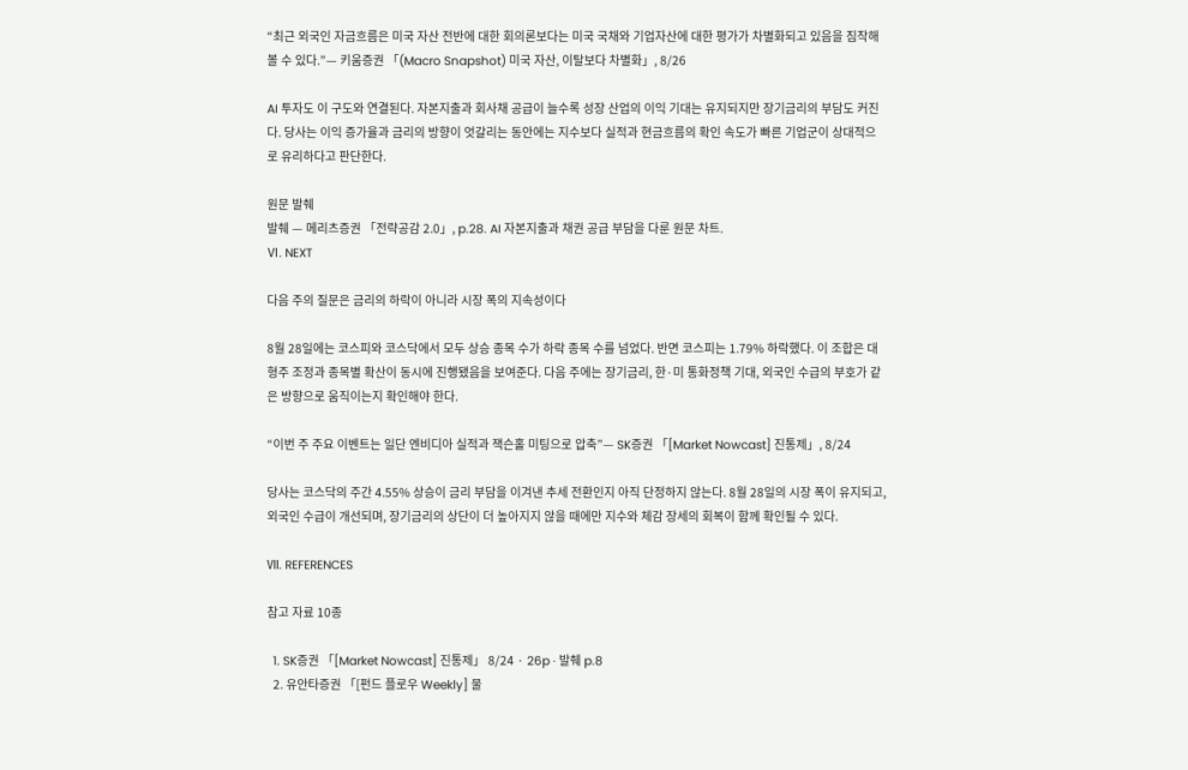“최근 외국인 자금흐름은 미국 자산 전반에 대한 회의론보다는 미국 국채와 기업자산에 대한 평가가 차별화되고 있음을 짐작해볼 수 있다.”— 키움증권 「(Macro Snapshot) 미국 자산, 이탈보다 차별화」, 8/26

AI 투자도 이 구도와 연결된다. 자본지출과 회사채 공급이 늘수록 성장 산업의 이익 기대는 유지되지만 장기금리의 부담도 커진다. 당사는 이익 증가율과 금리의 방향이 엇갈리는 동안에는 지수보다 실적과 현금흐름의 확인 속도가 빠른 기업군이 상대적으로 유리하다고 판단한다.

원문 발췌
발췌 — 메리츠증권 「전략공감 2.0」, p.28. AI 자본지출과 채권 공급 부담을 다룬 원문 차트.
Ⅵ. NEXT

다음 주의 질문은 금리의 하락이 아니라 시장 폭의 지속성이다

8월 28일에는 코스피와 코스닥에서 모두 상승 종목 수가 하락 종목 수를 넘었다. 반면 코스피는 1.79% 하락했다. 이 조합은 대형주 조정과 종목별 확산이 동시에 진행됐음을 보여준다. 다음 주에는 장기금리, 한·미 통화정책 기대, 외국인 수급의 부호가 같은 방향으로 움직이는지 확인해야 한다.

“이번 주 주요 이벤트는 일단 엔비디아 실적과 잭슨홀 미팅으로 압축”— SK증권 「[Market Nowcast] 진통제」, 8/24

당사는 코스닥의 주간 4.55% 상승이 금리 부담을 이겨낸 추세 전환인지 아직 단정하지 않는다. 8월 28일의 시장 폭이 유지되고, 외국인 수급이 개선되며, 장기금리의 상단이 더 높아지지 않을 때에만 지수와 체감 장세의 회복이 함께 확인될 수 있다.

Ⅶ. REFERENCES

참고 자료 10종

  1. SK증권 「[Market Nowcast] 진통제」 8/24 · 26p · 발췌 p.8
  2. 유안타증권 「[펀드 플로우 Weekly] 물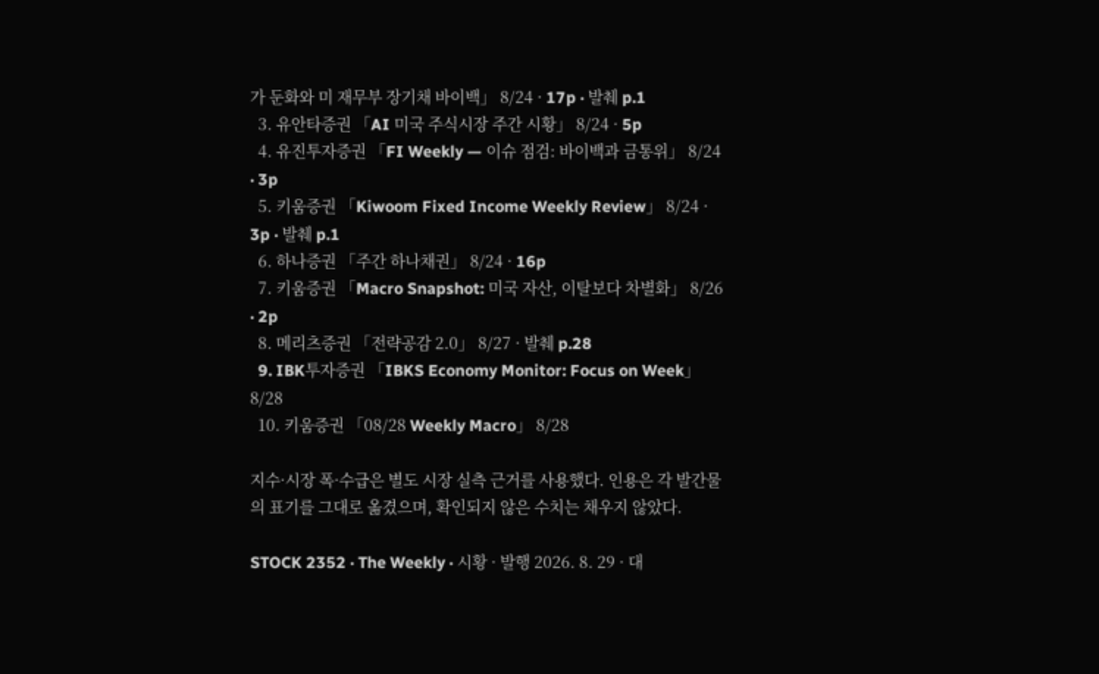가 둔화와 미 재무부 장기채 바이백」 8/24 · 17p · 발췌 p.1
  3. 유안타증권 「AI 미국 주식시장 주간 시황」 8/24 · 5p
  4. 유진투자증권 「FI Weekly — 이슈 점검: 바이백과 금통위」 8/24 · 3p
  5. 키움증권 「Kiwoom Fixed Income Weekly Review」 8/24 · 3p · 발췌 p.1
  6. 하나증권 「주간 하나채권」 8/24 · 16p
  7. 키움증권 「Macro Snapshot: 미국 자산, 이탈보다 차별화」 8/26 · 2p
  8. 메리츠증권 「전략공감 2.0」 8/27 · 발췌 p.28
  9. IBK투자증권 「IBKS Economy Monitor: Focus on Week」 8/28
  10. 키움증권 「08/28 Weekly Macro」 8/28

지수·시장 폭·수급은 별도 시장 실측 근거를 사용했다. 인용은 각 발간물의 표기를 그대로 옮겼으며, 확인되지 않은 수치는 채우지 않았다.

STOCK 2352 · The Weekly · 시황 · 발행 2026. 8. 29 · 대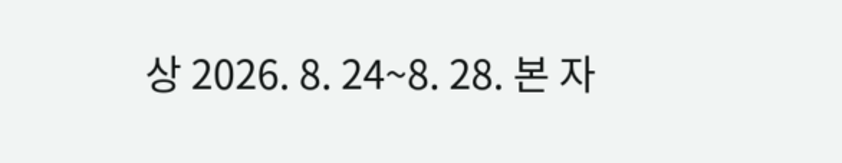상 2026. 8. 24~8. 28. 본 자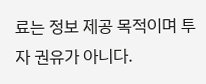료는 정보 제공 목적이며 투자 권유가 아니다.